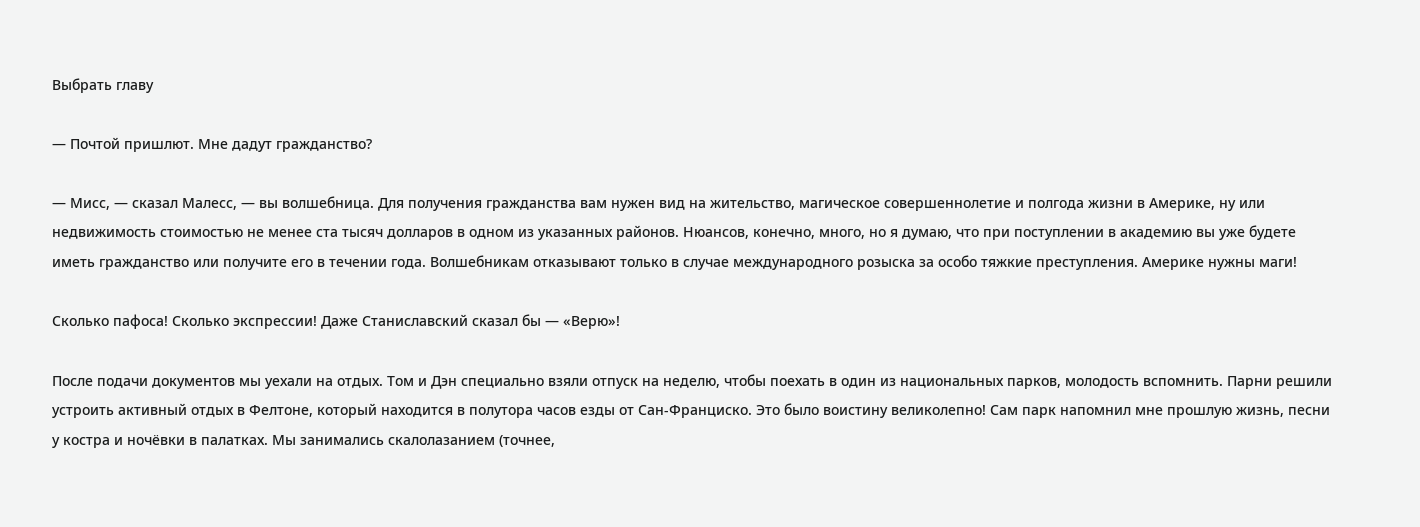Выбрать главу

— Почтой пришлют. Мне дадут гражданство?

— Мисс, — сказал Малесс, — вы волшебница. Для получения гражданства вам нужен вид на жительство, магическое совершеннолетие и полгода жизни в Америке, ну или недвижимость стоимостью не менее ста тысяч долларов в одном из указанных районов. Нюансов, конечно, много, но я думаю, что при поступлении в академию вы уже будете иметь гражданство или получите его в течении года. Волшебникам отказывают только в случае международного розыска за особо тяжкие преступления. Америке нужны маги!

Сколько пафоса! Сколько экспрессии! Даже Станиславский сказал бы — «Верю»!

После подачи документов мы уехали на отдых. Том и Дэн специально взяли отпуск на неделю, чтобы поехать в один из национальных парков, молодость вспомнить. Парни решили устроить активный отдых в Фелтоне, который находится в полутора часов езды от Сан-Франциско. Это было воистину великолепно! Сам парк напомнил мне прошлую жизнь, песни у костра и ночёвки в палатках. Мы занимались скалолазанием (точнее,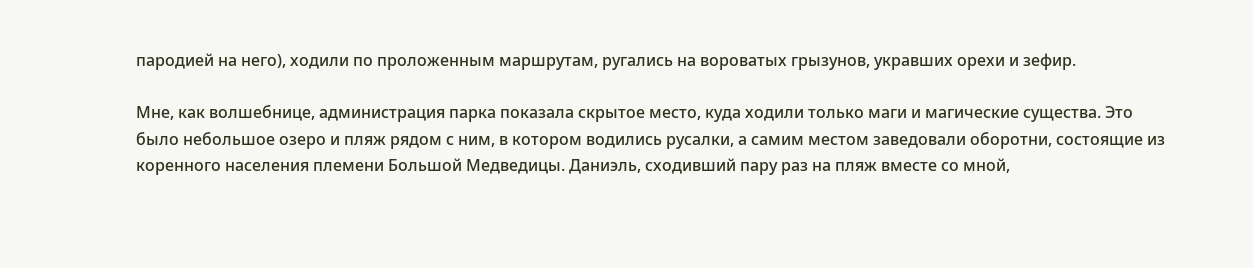пародией на него), ходили по проложенным маршрутам, ругались на вороватых грызунов, укравших орехи и зефир.

Мне, как волшебнице, администрация парка показала скрытое место, куда ходили только маги и магические существа. Это было небольшое озеро и пляж рядом с ним, в котором водились русалки, а самим местом заведовали оборотни, состоящие из коренного населения племени Большой Медведицы. Даниэль, сходивший пару раз на пляж вместе со мной,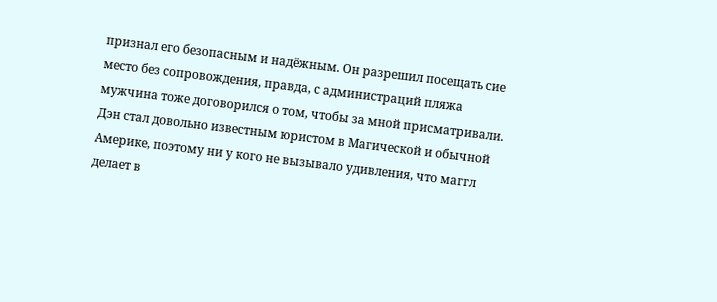признал его безопасным и надёжным. Он разрешил посещать сие место без сопровождения, правда, с администраций пляжа мужчина тоже договорился о том, чтобы за мной присматривали. Дэн стал довольно известным юристом в Магической и обычной Америке, поэтому ни у кого не вызывало удивления, что маггл делает в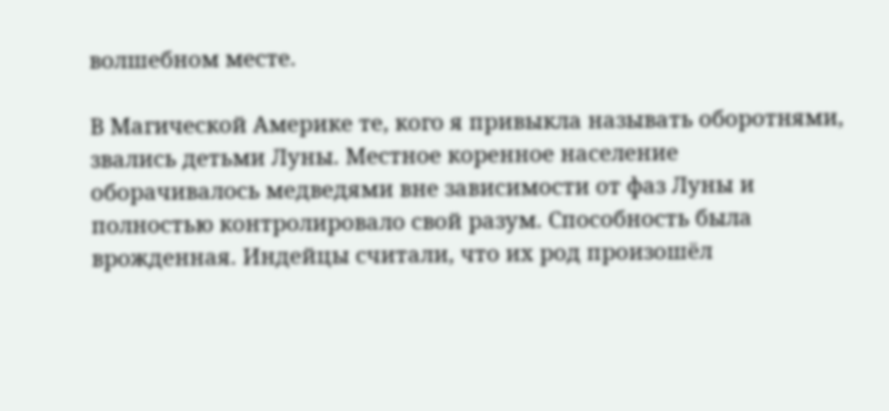волшебном месте.

В Магической Америке те, кого я привыкла называть оборотнями, звались детьми Луны. Местное коренное население оборачивалось медведями вне зависимости от фаз Луны и полностью контролировало свой разум. Способность была врожденная. Индейцы считали, что их род произошёл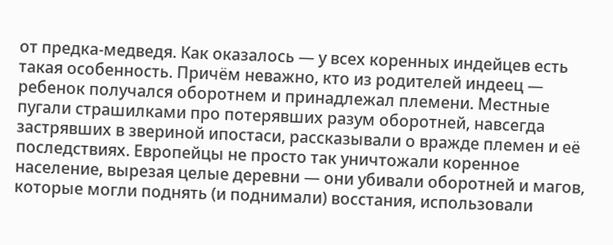от предка-медведя. Как оказалось — у всех коренных индейцев есть такая особенность. Причём неважно, кто из родителей индеец — ребенок получался оборотнем и принадлежал племени. Местные пугали страшилками про потерявших разум оборотней, навсегда застрявших в звериной ипостаси, рассказывали о вражде племен и её последствиях. Европейцы не просто так уничтожали коренное население, вырезая целые деревни — они убивали оборотней и магов, которые могли поднять (и поднимали) восстания, использовали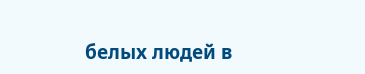белых людей в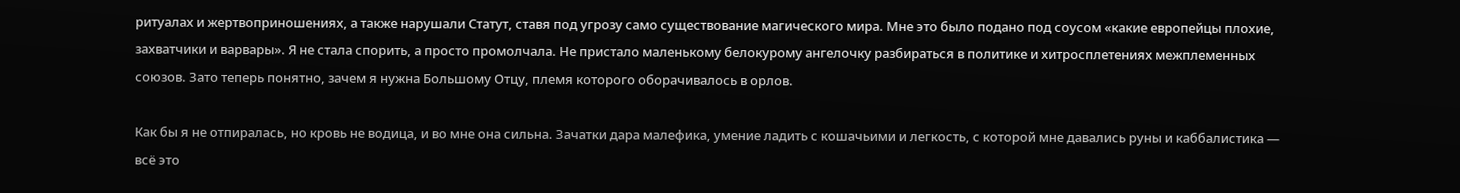ритуалах и жертвоприношениях, а также нарушали Статут, ставя под угрозу само существование магического мира. Мне это было подано под соусом «какие европейцы плохие, захватчики и варвары». Я не стала спорить, а просто промолчала. Не пристало маленькому белокурому ангелочку разбираться в политике и хитросплетениях межплеменных союзов. Зато теперь понятно, зачем я нужна Большому Отцу, племя которого оборачивалось в орлов.

Как бы я не отпиралась, но кровь не водица, и во мне она сильна. Зачатки дара малефика, умение ладить с кошачьими и легкость, с которой мне давались руны и каббалистика — всё это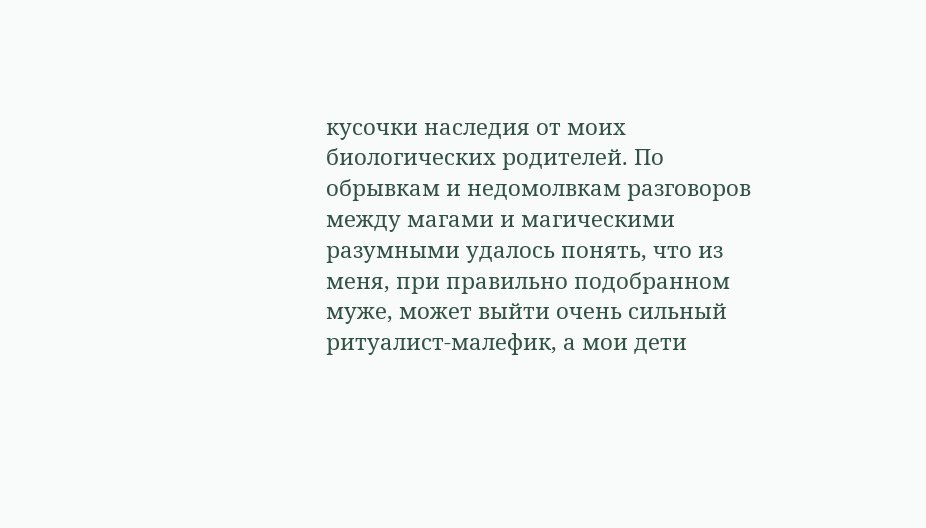кусочки наследия от моих биологических родителей. По обрывкам и недомолвкам разговоров между магами и магическими разумными удалось понять, что из меня, при правильно подобранном муже, может выйти очень сильный ритуалист-малефик, а мои дети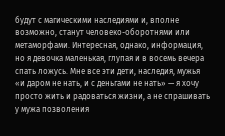будут с магическими наследиями и, вполне возможно, станут человеко-оборотнями или метаморфами. Интересная, однако, информация, но я девочка маленькая, глупая и в восемь вечера спать ложусь. Мне все эти дети, наследия, мужья «и даром не нать, и с деньгами не нать» — я хочу просто жить и радоваться жизни, а не спрашивать у мужа позволения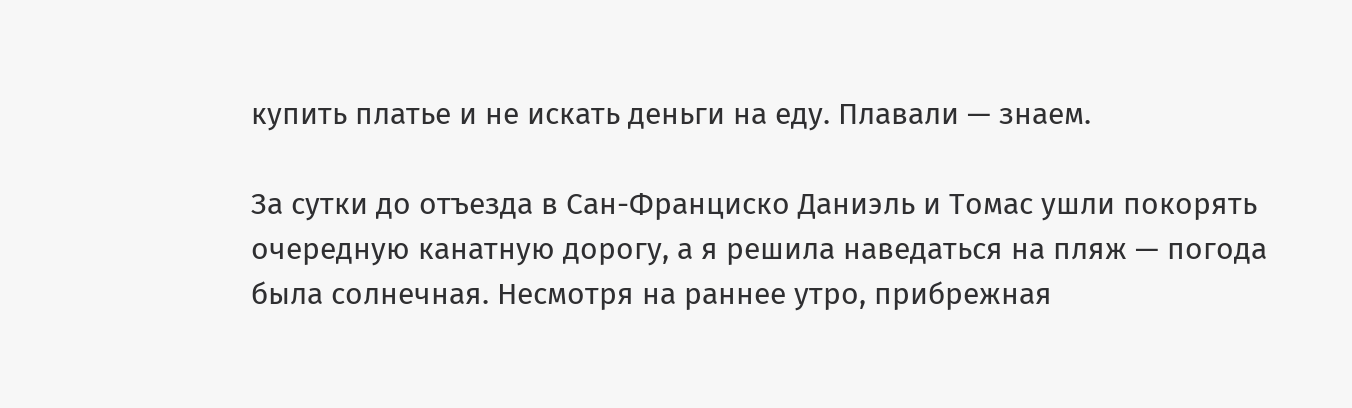купить платье и не искать деньги на еду. Плавали — знаем.

За сутки до отъезда в Сан-Франциско Даниэль и Томас ушли покорять очередную канатную дорогу, а я решила наведаться на пляж — погода была солнечная. Несмотря на раннее утро, прибрежная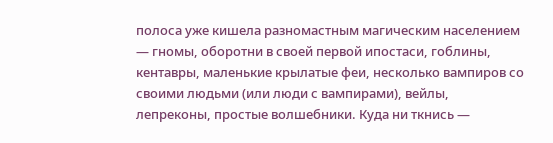полоса уже кишела разномастным магическим населением — гномы, оборотни в своей первой ипостаси, гоблины, кентавры, маленькие крылатые феи, несколько вампиров со своими людьми (или люди с вампирами), вейлы, лепреконы, простые волшебники. Куда ни ткнись —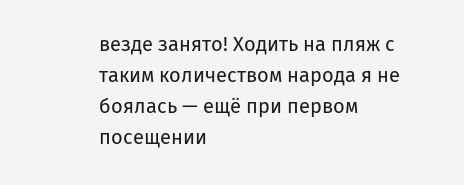везде занято! Ходить на пляж с таким количеством народа я не боялась — ещё при первом посещении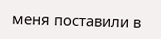меня поставили в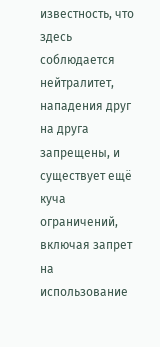известность, что здесь соблюдается нейтралитет, нападения друг на друга запрещены, и существует ещё куча ограничений, включая запрет на использование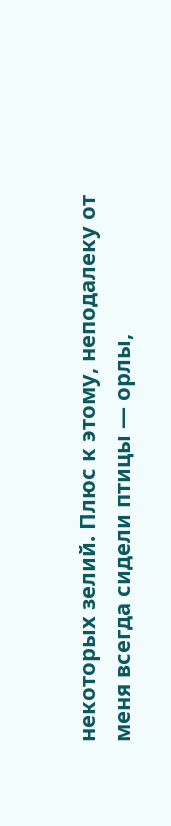некоторых зелий. Плюс к этому, неподалеку от меня всегда сидели птицы — орлы,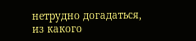нетрудно догадаться, из какого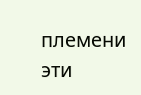племени эти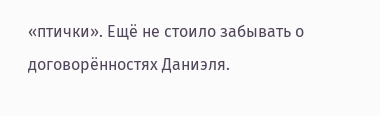«птички». Ещё не стоило забывать о договорённостях Даниэля.